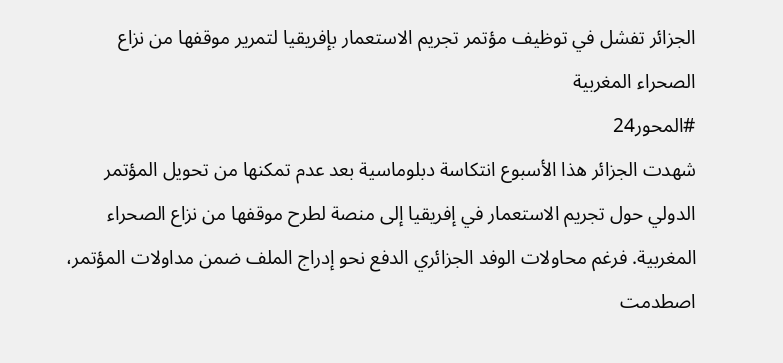الجزائر تفشل في توظيف مؤتمر تجريم الاستعمار بإفريقيا لتمرير موقفها من نزاع الصحراء المغربية
#المحور24
شهدت الجزائر هذا الأسبوع انتكاسة دبلوماسية بعد عدم تمكنها من تحويل المؤتمر الدولي حول تجريم الاستعمار في إفريقيا إلى منصة لطرح موقفها من نزاع الصحراء المغربية. فرغم محاولات الوفد الجزائري الدفع نحو إدراج الملف ضمن مداولات المؤتمر، اصطدمت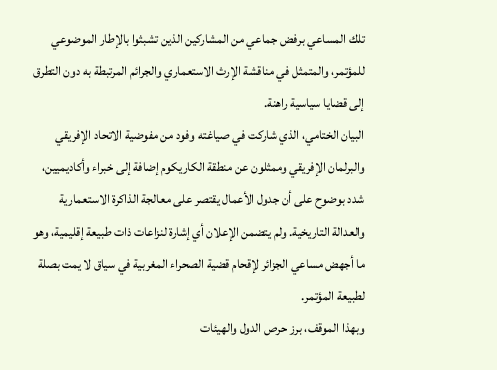تلك المساعي برفض جماعي من المشاركين الذين تشبثوا بالإطار الموضوعي للمؤتمر، والمتمثل في مناقشة الإرث الاستعماري والجرائم المرتبطة به دون التطرق إلى قضايا سياسية راهنة.
البيان الختامي، الذي شاركت في صياغته وفود من مفوضية الاتحاد الإفريقي والبرلمان الإفريقي وممثلون عن منطقة الكاريكوم إضافة إلى خبراء وأكاديميين، شدد بوضوح على أن جدول الأعمال يقتصر على معالجة الذاكرة الاستعمارية والعدالة التاريخية. ولم يتضمن الإعلان أي إشارة لنزاعات ذات طبيعة إقليمية، وهو ما أجهض مساعي الجزائر لإقحام قضية الصحراء المغربية في سياق لا يمت بصلة لطبيعة المؤتمر.
وبهذا الموقف، برز حرص الدول والهيئات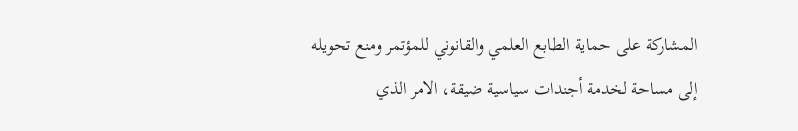المشاركة على حماية الطابع العلمي والقانوني للمؤتمر ومنع تحويله إلى مساحة لخدمة أجندات سياسية ضيقة، الامر الذي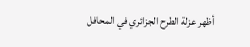أظهر عزلة الطرح الجزائري في المحافل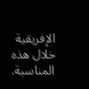الإفريقية خلال هذه المناسبة.